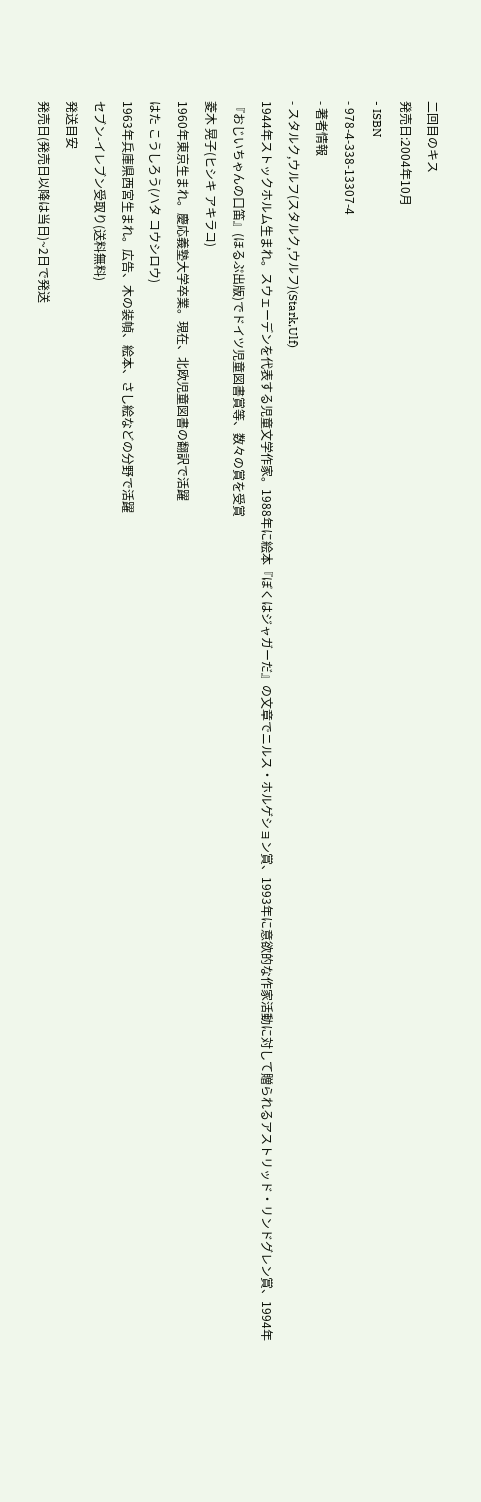二回目のキス
発売日:2004年10月
- ISBN
- 978-4-338-13307-4
- 著者情報
- スタルク,ウルフ(スタルク,ウルフ)(Stark,Ulf)
1944年ストックホルム生まれ。スウェーデンを代表する児童文学作家。1988年に絵本『ぼくはジャガーだ』の文章でニルス・ホルゲション賞、1993年に意欲的な作家活動に対して贈られるアストリッド・リンドグレン賞、1994年『おじいちゃんの口笛』(ほるぷ出版)でドイツ児童図書賞等、数々の賞を受賞
菱木 晃子(ヒシキ アキラコ)
1960年東京生まれ。慶応義塾大学卒業。現在、北欧児童図書の翻訳で活躍
はた こうしろう(ハタ コウシロウ)
1963年兵庫県西宮生まれ。広告、木の装幀、絵本、さし絵などの分野で活躍
セブン-イレブン受取り(送料無料)
発送目安
発売日(発売日以降は当日)~2日で発送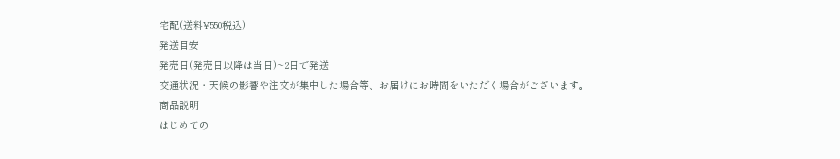宅配(送料¥550税込)
発送目安
発売日(発売日以降は当日)~2日で発送
交通状況・天候の影響や注文が集中した場合等、お届けにお時間をいただく場合がございます。
商品説明
はじめての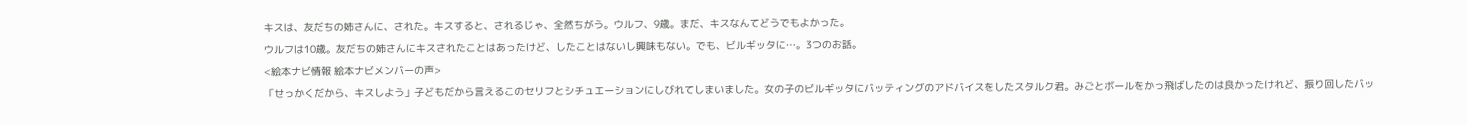キスは、友だちの姉さんに、された。キスすると、されるじゃ、全然ちがう。ウルフ、9歳。まだ、キスなんてどうでもよかった。
ウルフは10歳。友だちの姉さんにキスされたことはあったけど、したことはないし興味もない。でも、ビルギッタに…。3つのお話。
<絵本ナビ情報 絵本ナビメンバーの声>
「せっかくだから、キスしよう」子どもだから言えるこのセリフとシチュエーションにしびれてしまいました。女の子のビルギッタにバッティングのアドバイスをしたスタルク君。みごとボールをかっ飛ばしたのは良かったけれど、振り回したバッ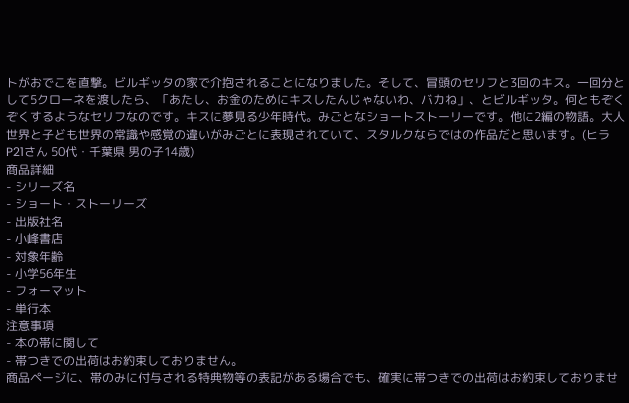トがおでこを直撃。ビルギッタの家で介抱されることになりました。そして、冒頭のセリフと3回のキス。一回分として5クローネを渡したら、「あたし、お金のためにキスしたんじゃないわ、バカね」、とビルギッタ。何ともぞくぞくするようなセリフなのです。キスに夢見る少年時代。みごとなショートストーリーです。他に2編の物語。大人世界と子ども世界の常識や感覚の違いがみごとに表現されていて、スタルクならではの作品だと思います。(ヒラP21さん 50代・千葉県 男の子14歳)
商品詳細
- シリーズ名
- ショート・ストーリーズ
- 出版社名
- 小峰書店
- 対象年齢
- 小学56年生
- フォーマット
- 単行本
注意事項
- 本の帯に関して
- 帯つきでの出荷はお約束しておりません。
商品ページに、帯のみに付与される特典物等の表記がある場合でも、確実に帯つきでの出荷はお約束しておりませ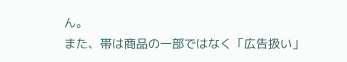ん。
また、帯は商品の一部ではなく「広告扱い」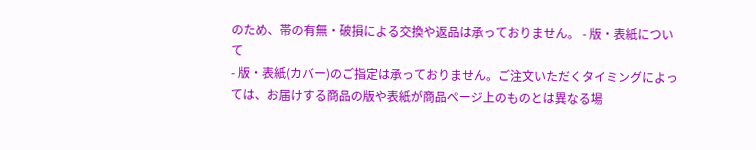のため、帯の有無・破損による交換や返品は承っておりません。 - 版・表紙について
- 版・表紙(カバー)のご指定は承っておりません。ご注文いただくタイミングによっては、お届けする商品の版や表紙が商品ページ上のものとは異なる場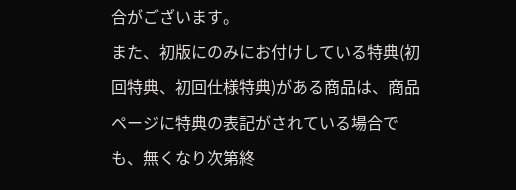合がございます。
また、初版にのみにお付けしている特典(初回特典、初回仕様特典)がある商品は、商品ページに特典の表記がされている場合でも、無くなり次第終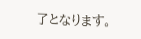了となります。